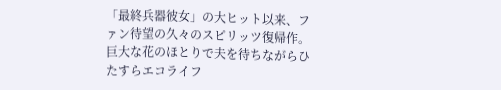「最終兵器彼女」の大ヒット以来、ファン待望の久々のスピリッツ復帰作。巨大な花のほとりで夫を待ちながらひたすらエコライフ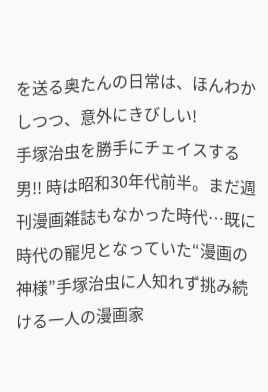を送る奥たんの日常は、ほんわかしつつ、意外にきびしい!
手塚治虫を勝手にチェイスする男!! 時は昭和30年代前半。まだ週刊漫画雑誌もなかった時代…既に時代の寵児となっていた“漫画の神様”手塚治虫に人知れず挑み続ける一人の漫画家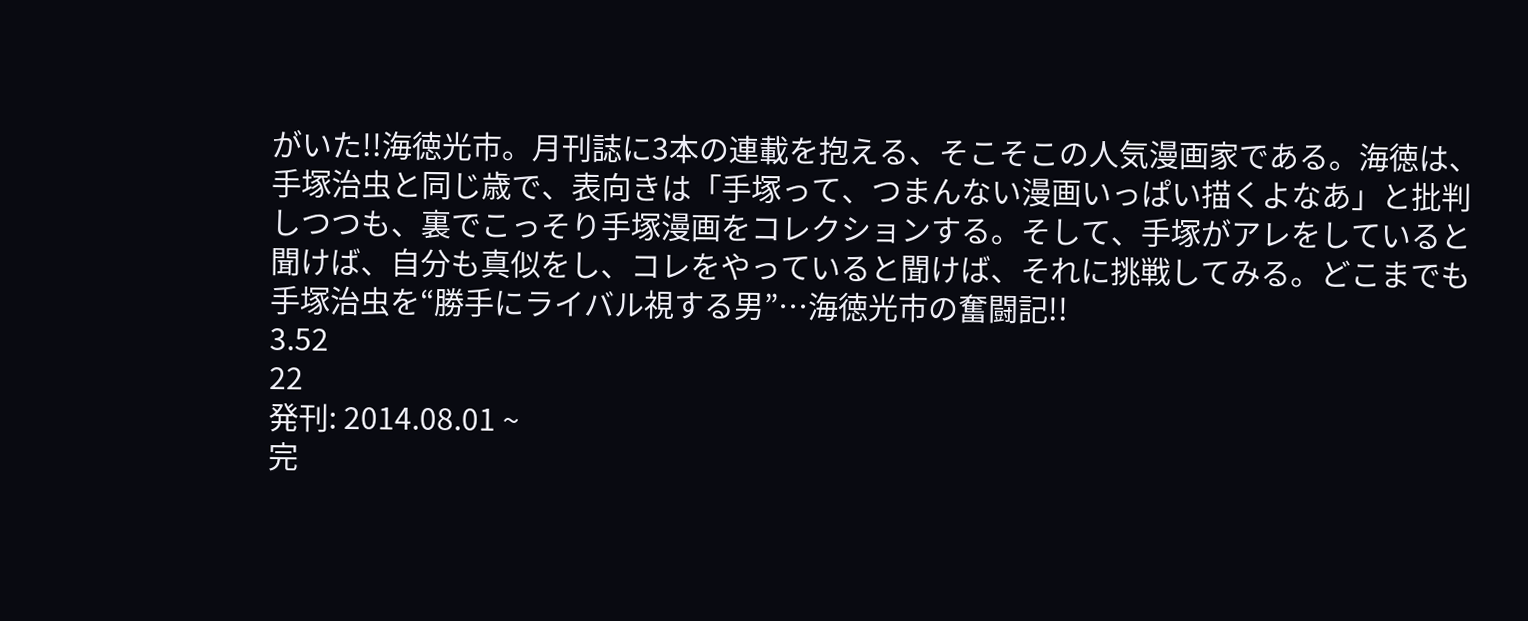がいた!!海徳光市。月刊誌に3本の連載を抱える、そこそこの人気漫画家である。海徳は、手塚治虫と同じ歳で、表向きは「手塚って、つまんない漫画いっぱい描くよなあ」と批判しつつも、裏でこっそり手塚漫画をコレクションする。そして、手塚がアレをしていると聞けば、自分も真似をし、コレをやっていると聞けば、それに挑戦してみる。どこまでも手塚治虫を“勝手にライバル視する男”…海徳光市の奮闘記!!
3.52
22
発刊: 2014.08.01 ~
完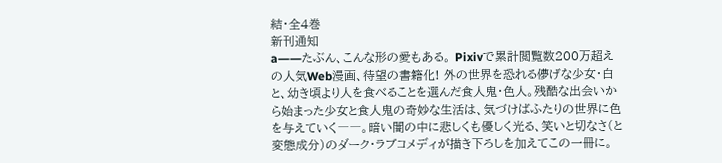結・全4巻
新刊通知
a――たぶん、こんな形の愛もある。 Pixivで累計閲覧数200万超えの人気Web漫画、待望の書籍化! 外の世界を恐れる儚げな少女・白と、幼き頃より人を食べることを選んだ食人鬼・色人。残酷な出会いから始まった少女と食人鬼の奇妙な生活は、気づけばふたりの世界に色を与えていく――。暗い闇の中に悲しくも優しく光る、笑いと切なさ(と変態成分)のダーク・ラブコメディが描き下ろしを加えてこの一冊に。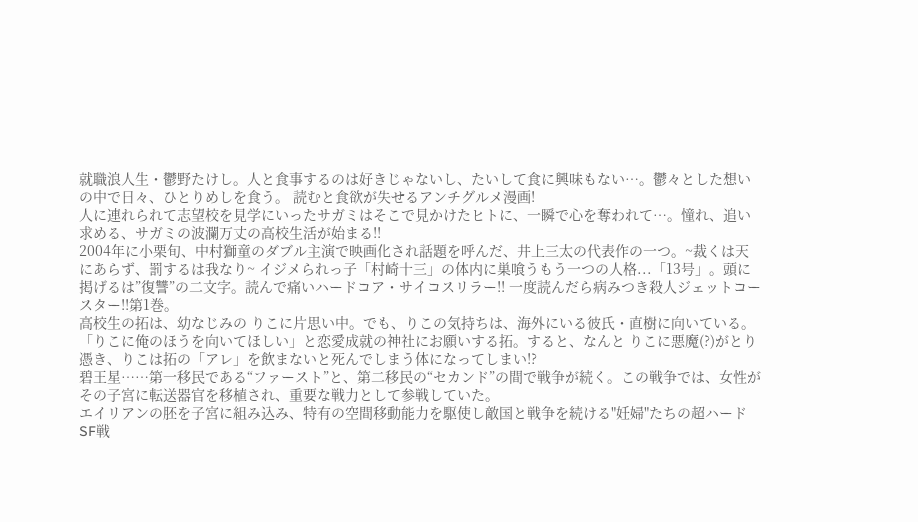就職浪人生・鬱野たけし。人と食事するのは好きじゃないし、たいして食に興味もない…。鬱々とした想いの中で日々、ひとりめしを食う。 読むと食欲が失せるアンチグルメ漫画!
人に連れられて志望校を見学にいったサガミはそこで見かけたヒトに、一瞬で心を奪われて…。憧れ、追い求める、サガミの波瀾万丈の高校生活が始まる!!
2004年に小栗旬、中村獅童のダブル主演で映画化され話題を呼んだ、井上三太の代表作の一つ。~裁くは天にあらず、罰するは我なり~ イジメられっ子「村崎十三」の体内に巣喰うもう一つの人格...「13号」。頭に掲げるは”復讐”の二文字。読んで痛いハードコア・サイコスリラー!! 一度読んだら病みつき殺人ジェットコースター!!第1巻。
高校生の拓は、幼なじみの りこに片思い中。でも、りこの気持ちは、海外にいる彼氏・直樹に向いている。「りこに俺のほうを向いてほしい」と恋愛成就の神社にお願いする拓。すると、なんと りこに悪魔(?)がとり憑き、りこは拓の「アレ」を飲まないと死んでしまう体になってしまい!?
碧王星……第一移民である“ファースト”と、第二移民の“セカンド”の間で戦争が続く。この戦争では、女性がその子宮に転送器官を移植され、重要な戦力として参戦していた。
エイリアンの胚を子宮に組み込み、特有の空間移動能力を駆使し敵国と戦争を続ける"妊婦"たちの超ハードSF戦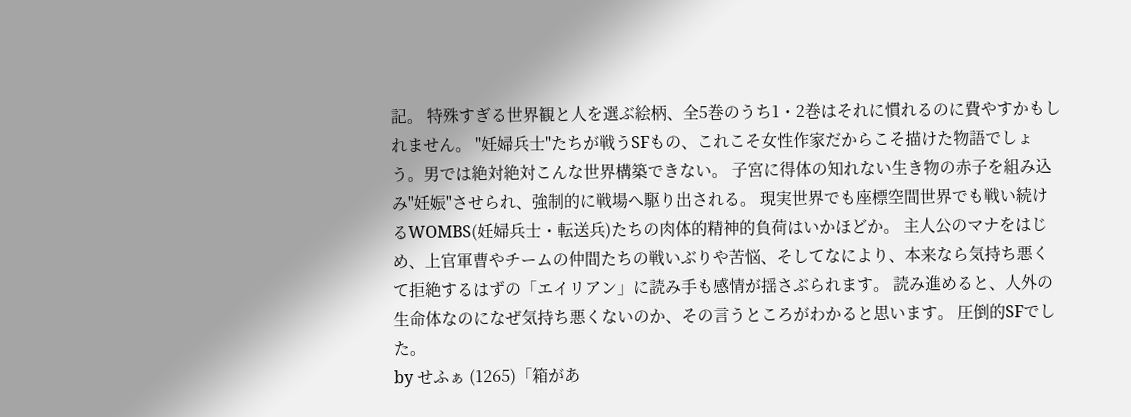記。 特殊すぎる世界観と人を選ぶ絵柄、全5巻のうち1・2巻はそれに慣れるのに費やすかもしれません。 "妊婦兵士"たちが戦うSFもの、これこそ女性作家だからこそ描けた物語でしょう。男では絶対絶対こんな世界構築できない。 子宮に得体の知れない生き物の赤子を組み込み"妊娠"させられ、強制的に戦場へ駆り出される。 現実世界でも座標空間世界でも戦い続けるWOMBS(妊婦兵士・転送兵)たちの肉体的精神的負荷はいかほどか。 主人公のマナをはじめ、上官軍曹やチームの仲間たちの戦いぶりや苦悩、そしてなにより、本来なら気持ち悪くて拒絶するはずの「エイリアン」に読み手も感情が揺さぶられます。 読み進めると、人外の生命体なのになぜ気持ち悪くないのか、その言うところがわかると思います。 圧倒的SFでした。
by せふぁ (1265)「箱があ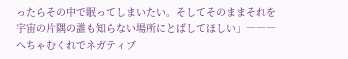ったらその中で眠ってしまいたい。そしてそのままそれを宇宙の片隅の誰も知らない場所にとばしてほしい」―――へちゃむくれでネガティブ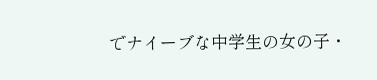でナイーブな中学生の女の子・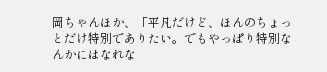岡ちゃんほか、「平凡だけど、ほんのちょっとだけ特別でありたい。でもやっぱり特別なんかにはなれな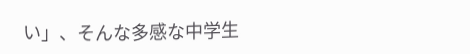い」、そんな多感な中学生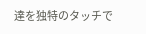達を独特のタッチで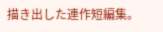描き出した連作短編集。